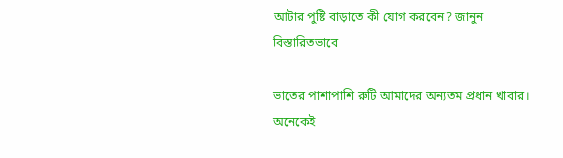আটার পুষ্টি বাড়াতে কী যোগ করবেন? জানুন বিস্তারিতভাবে

ভাতের পাশাপাশি রুটি আমাদের অন্যতম প্রধান খাবার। অনেকেই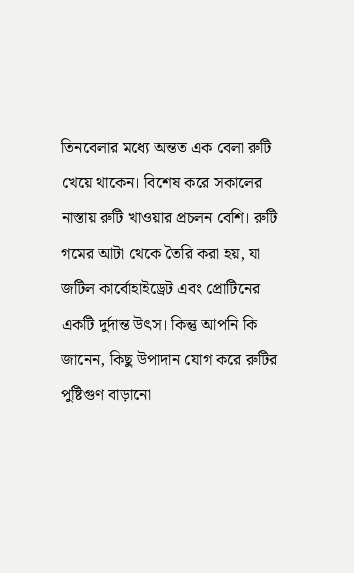তিনবেলার মধ্যে অন্তত এক বেলা রুটি খেয়ে থাকেন। বিশেষ করে সকালের নাস্তায় রুটি খাওয়ার প্রচলন বেশি। রুটি গমের আটা থেকে তৈরি করা হয়, যা জটিল কার্বোহাইড্রেট এবং প্রোটিনের একটি দুর্দান্ত উৎস। কিন্তু আপনি কি জানেন, কিছু উপাদান যোগ করে রুটির পুষ্টিগুণ বাড়ানো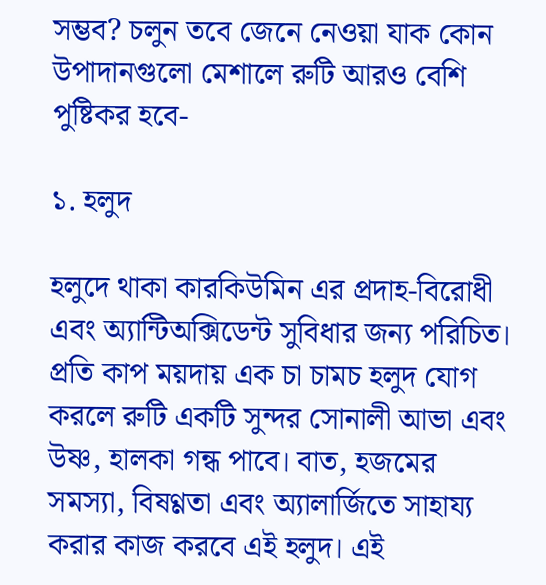সম্ভব? চলুন তবে জেনে নেওয়া যাক কোন উপাদানগুলো মেশালে রুটি আরও বেশি পুষ্টিকর হবে-

১. হলুদ

হলুদে থাকা কারকিউমিন এর প্রদাহ-বিরোধী এবং অ্যান্টিঅক্সিডেন্ট সুবিধার জন্য পরিচিত। প্রতি কাপ ময়দায় এক চা চামচ হলুদ যোগ করলে রুটি একটি সুন্দর সোনালী আভা এবং উষ্ণ, হালকা গন্ধ পাবে। বাত, হজমের সমস্যা, বিষণ্ণতা এবং অ্যালার্জিতে সাহায্য করার কাজ করবে এই হলুদ। এই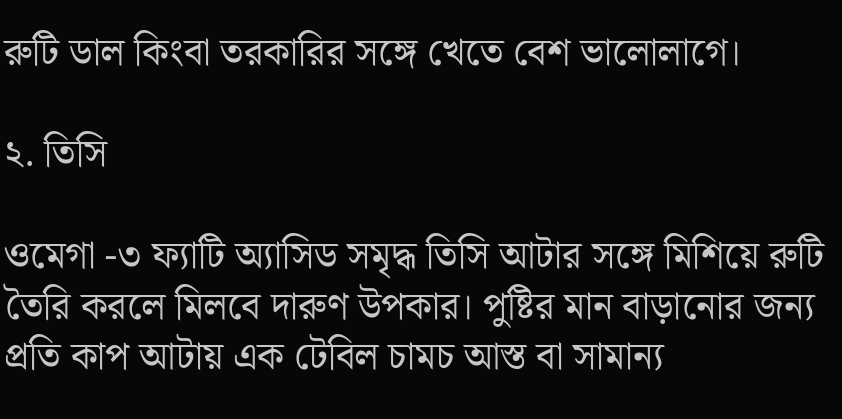রুটি ডাল কিংবা তরকারির সঙ্গে খেতে বেশ ভালোলাগে।

২. তিসি

ওমেগা -৩ ফ্যাটি অ্যাসিড সমৃদ্ধ তিসি আটার সঙ্গে মিশিয়ে রুটি তৈরি করলে মিলবে দারুণ উপকার। পুষ্টির মান বাড়ানোর জন্য প্রতি কাপ আটায় এক টেবিল চামচ আস্ত বা সামান্য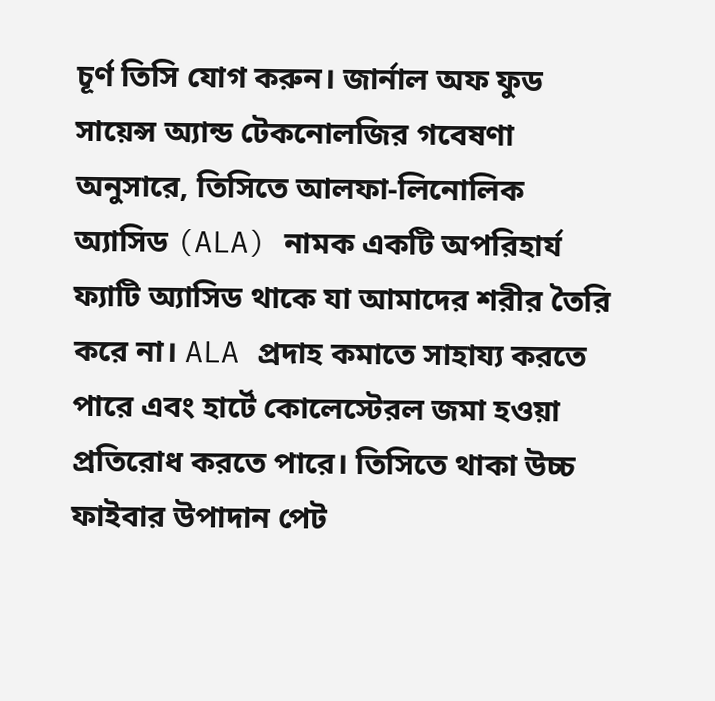চূর্ণ তিসি যোগ করুন। জার্নাল অফ ফুড সায়েন্স অ্যান্ড টেকনোলজির গবেষণা অনুসারে, তিসিতে আলফা-লিনোলিক অ্যাসিড (ALA) নামক একটি অপরিহার্য ফ্যাটি অ্যাসিড থাকে যা আমাদের শরীর তৈরি করে না। ALA প্রদাহ কমাতে সাহায্য করতে পারে এবং হার্টে কোলেস্টেরল জমা হওয়া প্রতিরোধ করতে পারে। তিসিতে থাকা উচ্চ ফাইবার উপাদান পেট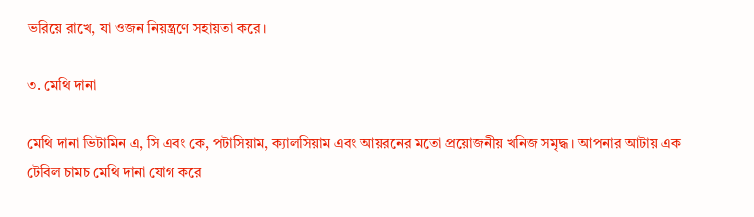ভরিয়ে রাখে, যা ওজন নিয়ন্ত্রণে সহায়তা করে।

৩. মেথি দানা

মেথি দানা ভিটামিন এ, সি এবং কে, পটাসিয়াম, ক্যালসিয়াম এবং আয়রনের মতো প্রয়োজনীয় খনিজ সমৃদ্ধ। আপনার আটায় এক টেবিল চামচ মেথি দানা যোগ করে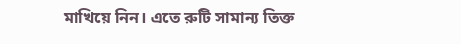মাখিয়ে নিন। এতে রুটি সামান্য তিক্ত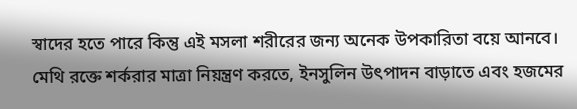স্বাদের হতে পারে কিন্তু এই মসলা শরীরের জন্য অনেক উপকারিতা বয়ে আনবে। মেথি রক্তে শর্করার মাত্রা নিয়ন্ত্রণ করতে, ইনসুলিন উৎপাদন বাড়াতে এবং হজমের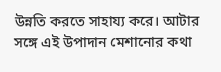উন্নতি করতে সাহায্য করে। আটার সঙ্গে এই উপাদান মেশানোর কথা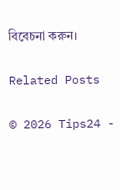বিবেচনা করুন।

Related Posts

© 2026 Tips24 -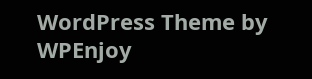WordPress Theme by WPEnjoy